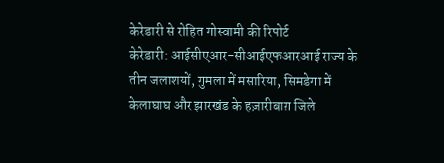केरेडारी से रोहित गोस्वामी की रिपोर्ट
केरेडारी: आईसीएआर-सीआईएफआरआई राज्य के तीन जलाशयों, गुमला में मसारिया, सिमडेगा में केलाघाघ और झारखंड के हज़ारीबाग़ जिले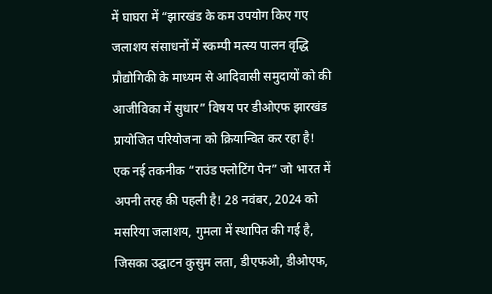में घाघरा में “झारखंड के कम उपयोग किए गए जलाशय संसाधनों में स्कम्पी मत्स्य पालन वृद्धि प्रौद्योगिकी के माध्यम से आदिवासी समुदायों को की आजीविका में सुधार” विषय पर डीओएफ झारखंड प्रायोजित परियोजना को क्रियान्वित कर रहा है! एक नई तकनीक “राउंड फ्लोटिंग पेन” जो भारत में अपनी तरह की पहली है! 28 नवंबर, 2024 को मसरिया जलाशय, गुमला में स्थापित की गई है, जिसका उद्घाटन कुसुम लता, डीएफओ, डीओएफ,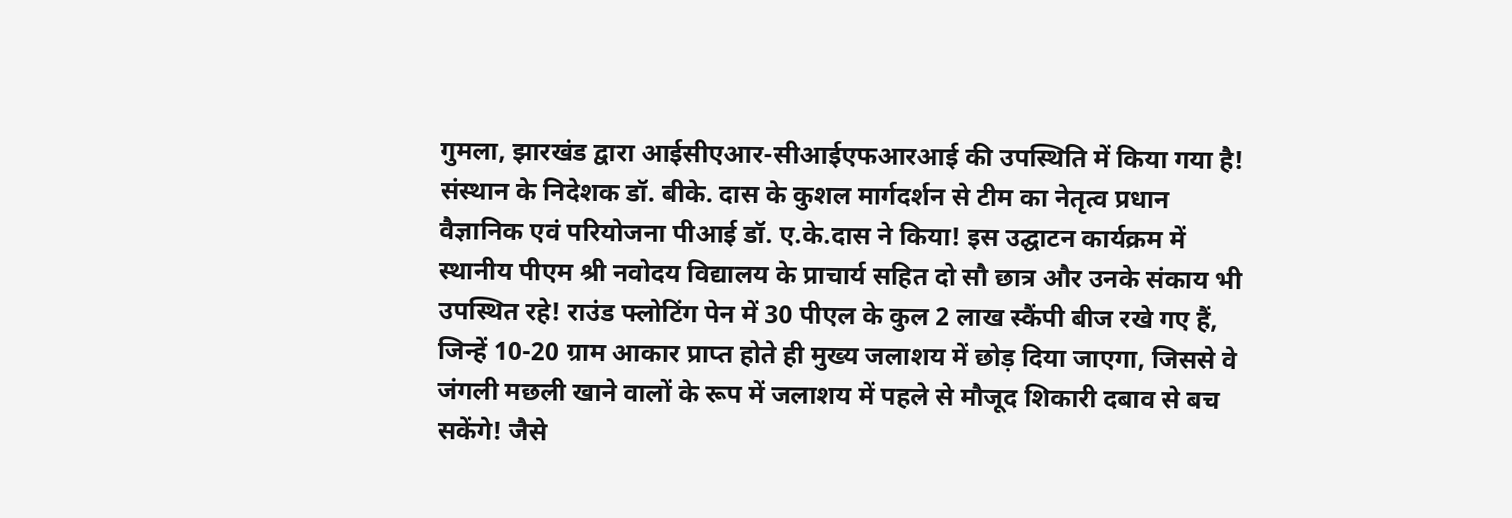गुमला, झारखंड द्वारा आईसीएआर-सीआईएफआरआई की उपस्थिति में किया गया है! संस्थान के निदेशक डॉ. बीके. दास के कुशल मार्गदर्शन से टीम का नेतृत्व प्रधान वैज्ञानिक एवं परियोजना पीआई डॉ. ए.के.दास ने किया! इस उद्घाटन कार्यक्रम में स्थानीय पीएम श्री नवोदय विद्यालय के प्राचार्य सहित दो सौ छात्र और उनके संकाय भी उपस्थित रहे! राउंड फ्लोटिंग पेन में 30 पीएल के कुल 2 लाख स्कैंपी बीज रखे गए हैं, जिन्हें 10-20 ग्राम आकार प्राप्त होते ही मुख्य जलाशय में छोड़ दिया जाएगा, जिससे वे जंगली मछली खाने वालों के रूप में जलाशय में पहले से मौजूद शिकारी दबाव से बच सकेंगे! जैसे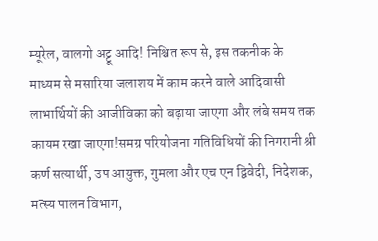म्यूरेल, वालगो अट्टू आदि! निश्चित रूप से, इस तकनीक के माध्यम से मसारिया जलाशय में काम करने वाले आदिवासी लाभार्थियों की आजीविका को बढ़ाया जाएगा और लंबे समय तक कायम रखा जाएगा!समग्र परियोजना गतिविधियों की निगरानी श्री कर्ण सत्यार्थी, उप आयुक्त, गुमला और एच एन द्विवेदी, निदेशक, मत्स्य पालन विभाग,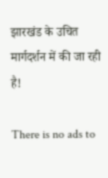झारखंड के उचित मार्गदर्शन में की जा रही है!

There is no ads to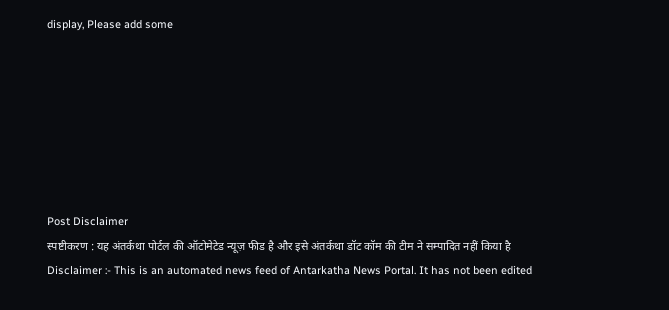display, Please add some







Post Disclaimer
स्पष्टीकरण : यह अंतर्कथा पोर्टल की ऑटोमेटेड न्यूज़ फीड है और इसे अंतर्कथा डॉट कॉम की टीम ने सम्पादित नहीं किया है
Disclaimer :- This is an automated news feed of Antarkatha News Portal. It has not been edited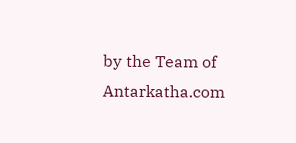by the Team of Antarkatha.com